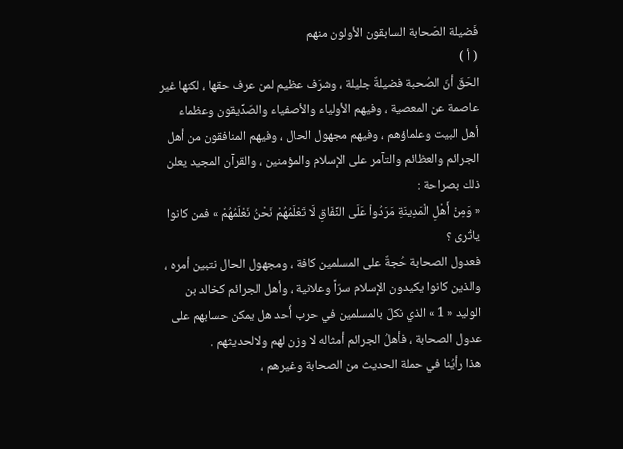فَضيلة الصَحابة السابقون الأولون منهم
( أ )
الحَقّ أنّ الصُحبة فضيلةٌ جليلة ، وشرَف عظيم لمن عرف حقها ، لكنها غير عاصمة عن المعصية ، وفيهم الأولياء والأصفياء والصّدِّيقون وعظماء أهل البيت وعلماؤهم ، وفيهم مجهول الحال ، وفيهم المنافقون من أهل الجرائم والعظائم والتآمر على الإسلام والمؤمنين ، والقرآن المجيد يعلن ذلك بصراحة :
« وَمِنْ أَهْلِ الْمَدِينَةِ مَرَدُواْ عَلَى النِّفَاقِ لَا تَعْلَمُهُمْ نَحْنُ نَعْلَمُهُمْ » فمن كانوا ياتُرى ؟
فعدول الصحابة حُجةٌ على المسلمين كافة ، ومجهول الحال نتبين أمره ، والذين كانوا يكيدون الإسلام سرّاً وعلانية ، وأهل الجرائم كخالد بن الوليد « 1 » الذي نكلّ بالمسلمين في حرب أُحد هل يمكن حسابهم على عدول الصحابة ، فأهلُ الجرائم أمثاله لا وزن لهم ولالحديثهم .
هذا رأيُنا في حملة الحديث من الصحابة وغيرهم ،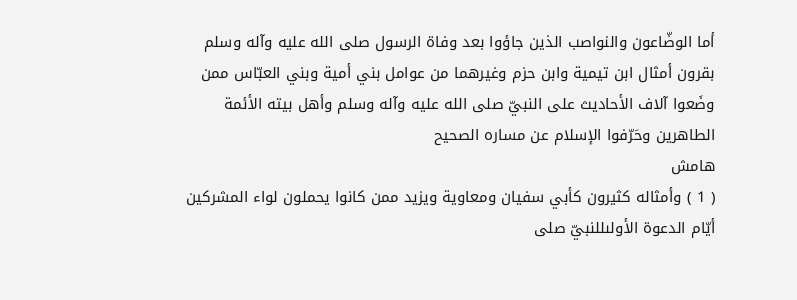أما الوضّاعون والنواصب الذين جاؤوا بعد وفاة الرسول صلى الله عليه وآله وسلم بقرون أمثال ابن تيمية وابن حزم وغيرهما من عوامل بني أمية وبني العبّاس ممن وضَعوا آلاف الأحاديث على النبيّ صلى الله عليه وآله وسلم وأهل بيته الأئمة الطاهرين وحَرّفوا الإسلام عن مساره الصحيح
هامش
( 1 ) وأمثاله كثيرون كأبي سفيان ومعاوية ويزيد ممن كانوا يحملون لواء المشركين أيّام الدعوة الأولىللنبيّ صلى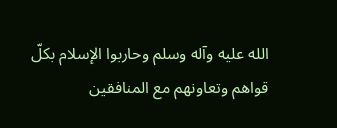الله عليه وآله وسلم وحاربوا الإسلام بكلّ قواهم وتعاونهم مع المنافقين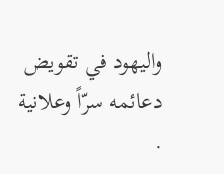واليهود في تقويض دعائمه سرّاً وعلانية .